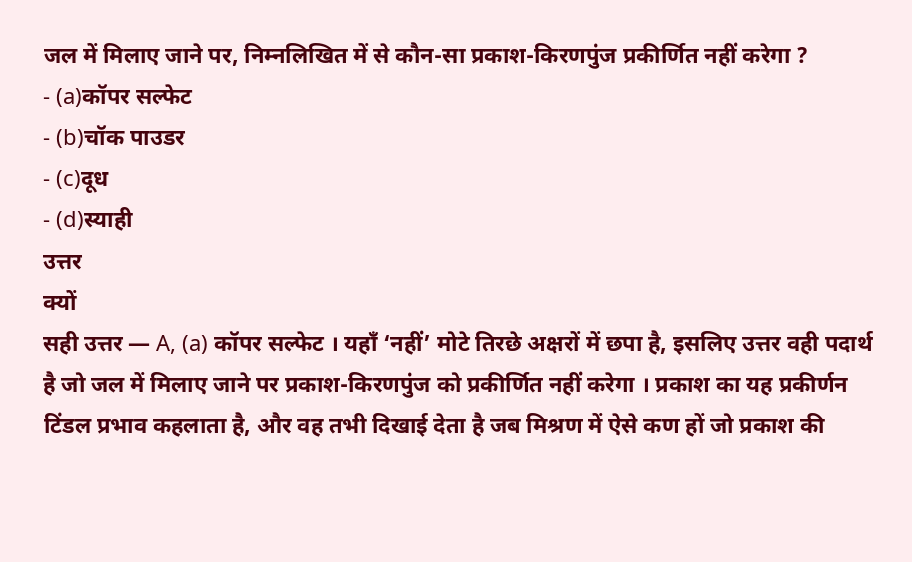जल में मिलाए जाने पर, निम्नलिखित में से कौन-सा प्रकाश-किरणपुंज प्रकीर्णित नहीं करेगा ?
- (a)कॉपर सल्फेट
- (b)चॉक पाउडर
- (c)दूध
- (d)स्याही
उत्तर
क्यों
सही उत्तर — A, (a) कॉपर सल्फेट । यहाँ ‘नहीं’ मोटे तिरछे अक्षरों में छपा है, इसलिए उत्तर वही पदार्थ है जो जल में मिलाए जाने पर प्रकाश-किरणपुंज को प्रकीर्णित नहीं करेगा । प्रकाश का यह प्रकीर्णन टिंडल प्रभाव कहलाता है, और वह तभी दिखाई देता है जब मिश्रण में ऐसे कण हों जो प्रकाश की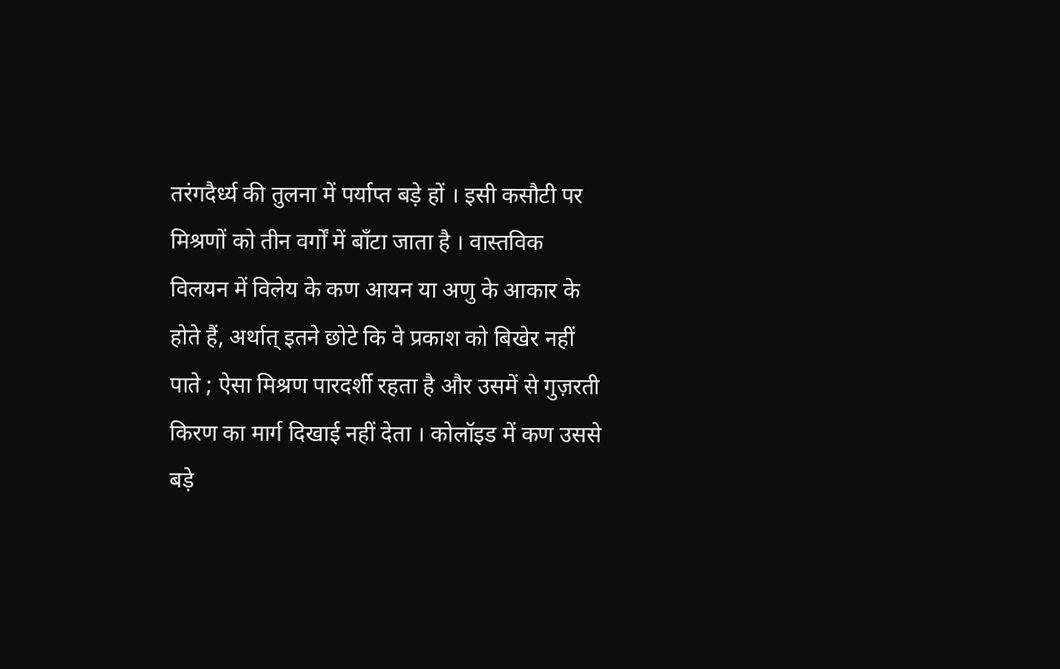तरंगदैर्ध्य की तुलना में पर्याप्त बड़े हों । इसी कसौटी पर मिश्रणों को तीन वर्गों में बाँटा जाता है । वास्तविक विलयन में विलेय के कण आयन या अणु के आकार के होते हैं, अर्थात् इतने छोटे कि वे प्रकाश को बिखेर नहीं पाते ; ऐसा मिश्रण पारदर्शी रहता है और उसमें से गुज़रती किरण का मार्ग दिखाई नहीं देता । कोलॉइड में कण उससे बड़े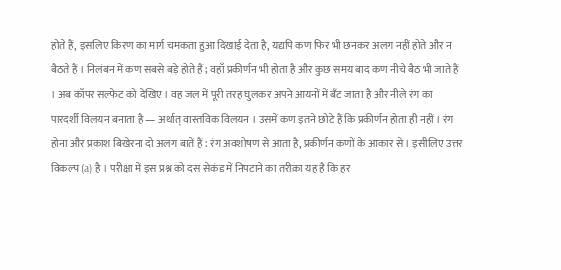होते हैं, इसलिए किरण का मार्ग चमकता हुआ दिखाई देता है, यद्यपि कण फिर भी छनकर अलग नहीं होते और न बैठते हैं । निलंबन में कण सबसे बड़े होते हैं ; वहाँ प्रकीर्णन भी होता है और कुछ समय बाद कण नीचे बैठ भी जाते हैं । अब कॉपर सल्फेट को देखिए । वह जल में पूरी तरह घुलकर अपने आयनों में बँट जाता है और नीले रंग का पारदर्शी विलयन बनाता है — अर्थात् वास्तविक विलयन । उसमें कण इतने छोटे हैं कि प्रकीर्णन होता ही नहीं । रंग होना और प्रकाश बिखेरना दो अलग बातें हैं : रंग अवशोषण से आता है, प्रकीर्णन कणों के आकार से । इसीलिए उत्तर विकल्प (a) है । परीक्षा में इस प्रश्न को दस सेकंड में निपटाने का तरीक़ा यह है कि हर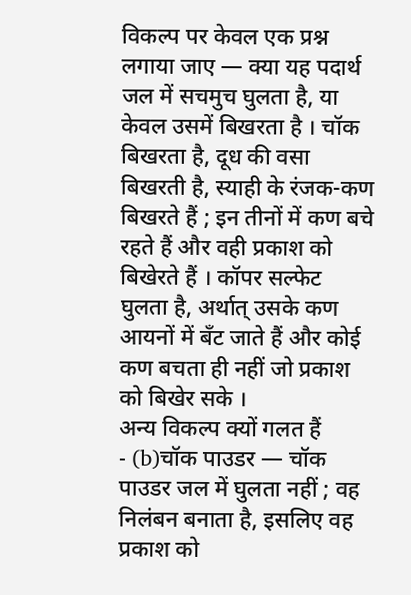विकल्प पर केवल एक प्रश्न लगाया जाए — क्या यह पदार्थ जल में सचमुच घुलता है, या केवल उसमें बिखरता है । चॉक बिखरता है, दूध की वसा बिखरती है, स्याही के रंजक-कण बिखरते हैं ; इन तीनों में कण बचे रहते हैं और वही प्रकाश को बिखेरते हैं । कॉपर सल्फेट घुलता है, अर्थात् उसके कण आयनों में बँट जाते हैं और कोई कण बचता ही नहीं जो प्रकाश को बिखेर सके ।
अन्य विकल्प क्यों गलत हैं
- (b)चॉक पाउडर — चॉक पाउडर जल में घुलता नहीं ; वह निलंबन बनाता है, इसलिए वह प्रकाश को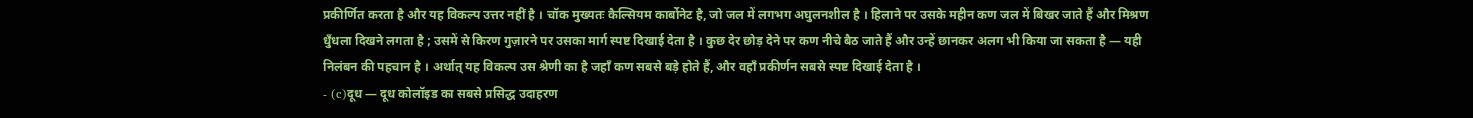प्रकीर्णित करता है और यह विकल्प उत्तर नहीं है । चॉक मुख्यतः कैल्सियम कार्बोनेट है, जो जल में लगभग अघुलनशील है । हिलाने पर उसके महीन कण जल में बिखर जाते हैं और मिश्रण धुँधला दिखने लगता है ; उसमें से किरण गुज़ारने पर उसका मार्ग स्पष्ट दिखाई देता है । कुछ देर छोड़ देने पर कण नीचे बैठ जाते हैं और उन्हें छानकर अलग भी किया जा सकता है — यही निलंबन की पहचान है । अर्थात् यह विकल्प उस श्रेणी का है जहाँ कण सबसे बड़े होते हैं, और वहाँ प्रकीर्णन सबसे स्पष्ट दिखाई देता है ।
- (c)दूध — दूध कोलॉइड का सबसे प्रसिद्ध उदाहरण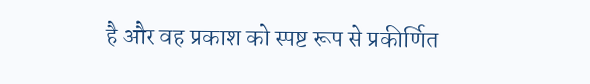है और वह प्रकाश को स्पष्ट रूप से प्रकीर्णित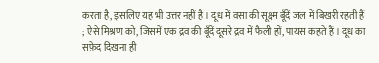करता है, इसलिए यह भी उत्तर नहीं है । दूध में वसा की सूक्ष्म बूँदें जल में बिखरी रहती हैं ; ऐसे मिश्रण को, जिसमें एक द्रव की बूँदें दूसरे द्रव में फैली हों, पायस कहते हैं । दूध का सफ़ेद दिखना ही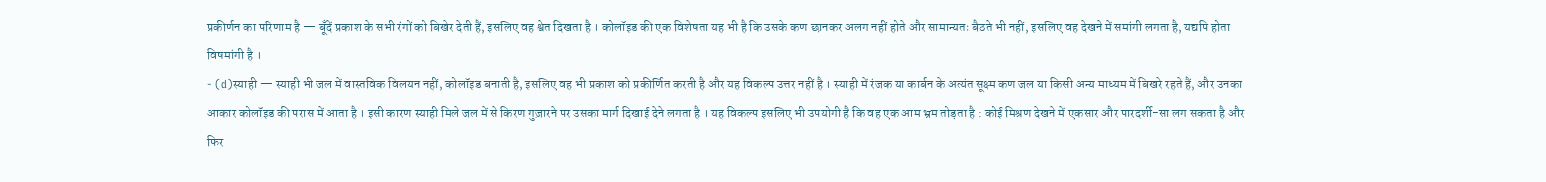प्रकीर्णन का परिणाम है — बूँदें प्रकाश के सभी रंगों को बिखेर देती हैं, इसलिए वह श्वेत दिखता है । कोलॉइड की एक विशेषता यह भी है कि उसके कण छानकर अलग नहीं होते और सामान्यतः बैठते भी नहीं, इसलिए वह देखने में समांगी लगता है, यद्यपि होता विषमांगी है ।
- (d)स्याही — स्याही भी जल में वास्तविक विलयन नहीं, कोलॉइड बनाती है, इसलिए वह भी प्रकाश को प्रकीर्णित करती है और यह विकल्प उत्तर नहीं है । स्याही में रंजक या कार्बन के अत्यंत सूक्ष्म कण जल या किसी अन्य माध्यम में बिखरे रहते हैं, और उनका आकार कोलॉइड की परास में आता है । इसी कारण स्याही मिले जल में से किरण गुज़ारने पर उसका मार्ग दिखाई देने लगता है । यह विकल्प इसलिए भी उपयोगी है कि वह एक आम भ्रम तोड़ता है : कोई मिश्रण देखने में एकसार और पारदर्शी-सा लग सकता है और फिर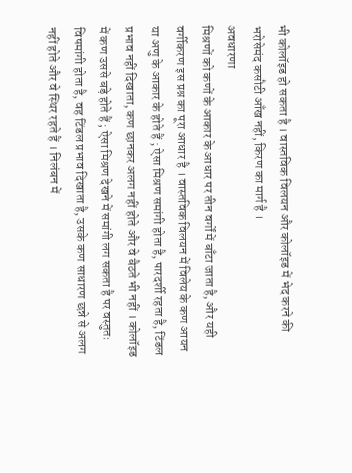भी कोलॉइड हो सकता है । वास्तविक विलयन और कोलॉइड में भेद करने की भरोसेमंद कसौटी आँख नहीं, किरण का मार्ग है ।
अवधारणा
मिश्रणों को कणों के आकार के आधार पर तीन वर्गों में बाँटा जाता है, और यही वर्गीकरण इस प्रश्न का पूरा आधार है । वास्तविक विलयन में विलेय के कण आयन या अणु के आकार के होते हैं ; ऐसा मिश्रण समांगी होता है, पारदर्शी रहता है, टिंडल प्रभाव नहीं दिखाता, कण छानकर अलग नहीं होते और वे बैठते भी नहीं । कोलॉइड में कण उससे बड़े होते हैं ; ऐसा मिश्रण देखने में समांगी लग सकता है पर वस्तुतः विषमांगी होता है, वह टिंडल प्रभाव दिखाता है, उसके कण साधारण छन्ने से अलग नहीं होते और वे स्थिर रहते हैं । निलंबन में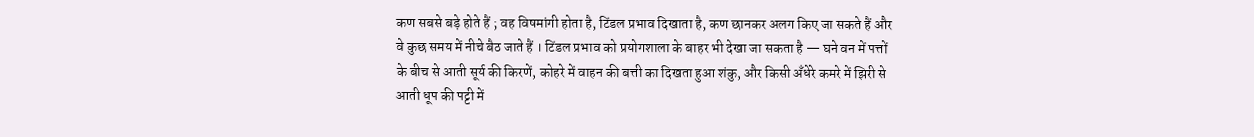कण सबसे बड़े होते हैं ; वह विषमांगी होता है, टिंडल प्रभाव दिखाता है, कण छानकर अलग किए जा सकते हैं और वे कुछ समय में नीचे बैठ जाते हैं । टिंडल प्रभाव को प्रयोगशाला के बाहर भी देखा जा सकता है — घने वन में पत्तों के बीच से आती सूर्य की किरणें, कोहरे में वाहन की बत्ती का दिखता हुआ शंकु, और किसी अँधेरे कमरे में झिरी से आती धूप की पट्टी में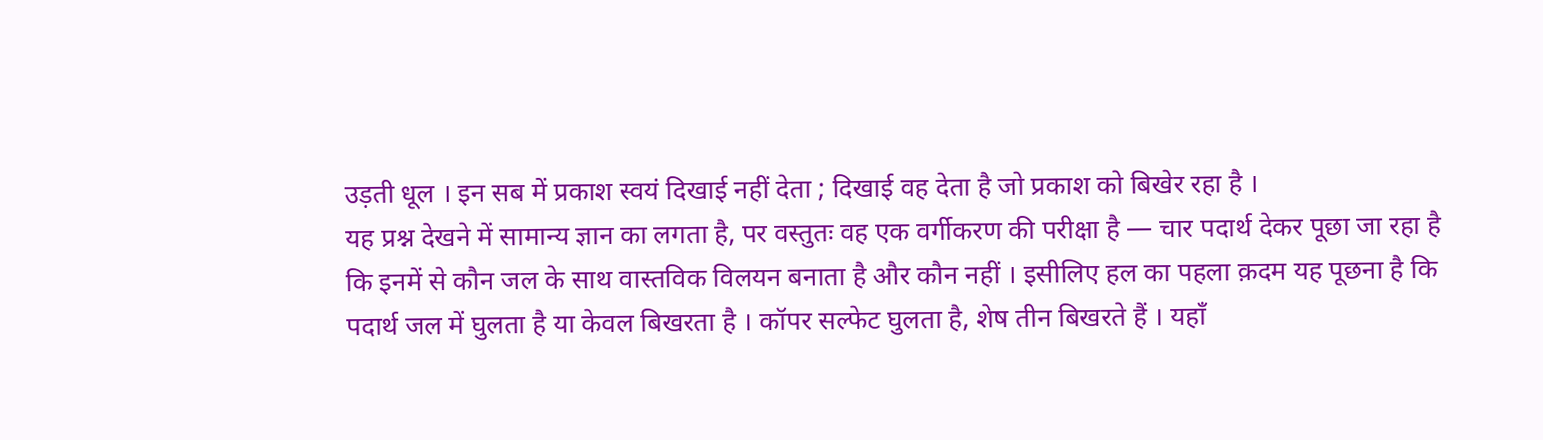उड़ती धूल । इन सब में प्रकाश स्वयं दिखाई नहीं देता ; दिखाई वह देता है जो प्रकाश को बिखेर रहा है ।
यह प्रश्न देखने में सामान्य ज्ञान का लगता है, पर वस्तुतः वह एक वर्गीकरण की परीक्षा है — चार पदार्थ देकर पूछा जा रहा है कि इनमें से कौन जल के साथ वास्तविक विलयन बनाता है और कौन नहीं । इसीलिए हल का पहला क़दम यह पूछना है कि पदार्थ जल में घुलता है या केवल बिखरता है । कॉपर सल्फेट घुलता है, शेष तीन बिखरते हैं । यहाँ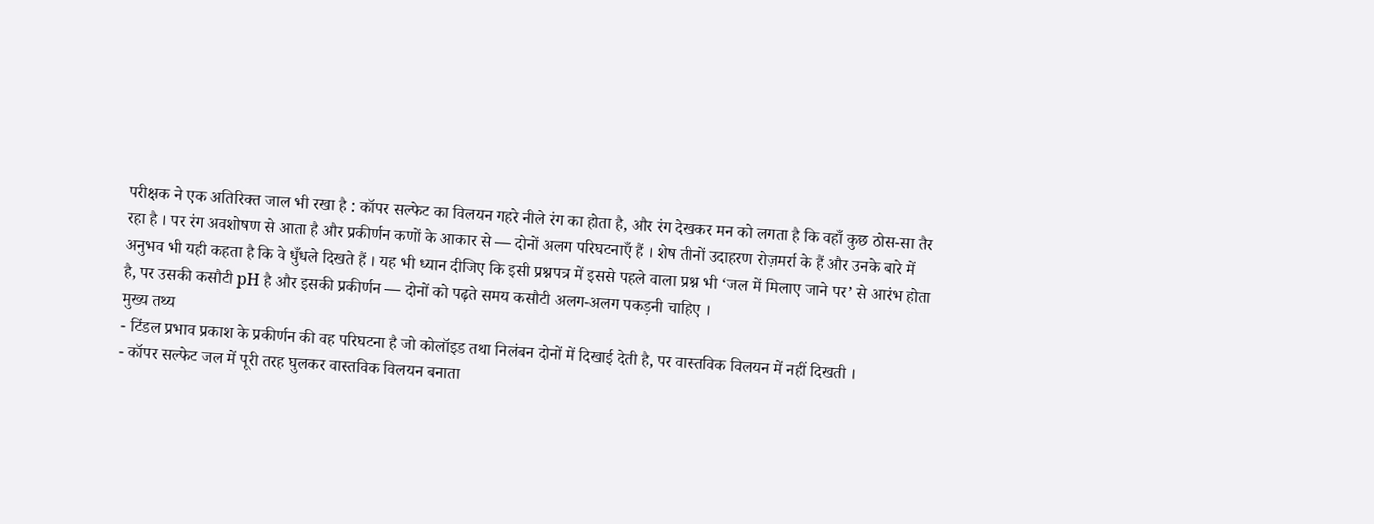परीक्षक ने एक अतिरिक्त जाल भी रखा है : कॉपर सल्फेट का विलयन गहरे नीले रंग का होता है, और रंग देखकर मन को लगता है कि वहाँ कुछ ठोस-सा तैर रहा है । पर रंग अवशोषण से आता है और प्रकीर्णन कणों के आकार से — दोनों अलग परिघटनाएँ हैं । शेष तीनों उदाहरण रोज़मर्रा के हैं और उनके बारे में अनुभव भी यही कहता है कि वे धुँधले दिखते हैं । यह भी ध्यान दीजिए कि इसी प्रश्नपत्र में इससे पहले वाला प्रश्न भी ‘जल में मिलाए जाने पर’ से आरंभ होता है, पर उसकी कसौटी pH है और इसकी प्रकीर्णन — दोनों को पढ़ते समय कसौटी अलग-अलग पकड़नी चाहिए ।
मुख्य तथ्य
- टिंडल प्रभाव प्रकाश के प्रकीर्णन की वह परिघटना है जो कोलॉइड तथा निलंबन दोनों में दिखाई देती है, पर वास्तविक विलयन में नहीं दिखती ।
- कॉपर सल्फेट जल में पूरी तरह घुलकर वास्तविक विलयन बनाता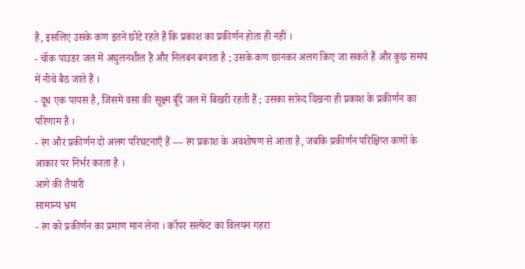है, इसलिए उसके कण इतने छोटे रहते हैं कि प्रकाश का प्रकीर्णन होता ही नहीं ।
- चॉक पाउडर जल में अघुलनशील है और निलंबन बनाता है ; उसके कण छानकर अलग किए जा सकते हैं और कुछ समय में नीचे बैठ जाते हैं ।
- दूध एक पायस है, जिसमें वसा की सूक्ष्म बूँदें जल में बिखरी रहती हैं ; उसका सफ़ेद दिखना ही प्रकाश के प्रकीर्णन का परिणाम है ।
- रंग और प्रकीर्णन दो अलग परिघटनाएँ हैं — रंग प्रकाश के अवशोषण से आता है, जबकि प्रकीर्णन परिक्षिप्त कणों के आकार पर निर्भर करता है ।
आगे की तैयारी
सामान्य भ्रम
- रंग को प्रकीर्णन का प्रमाण मान लेना । कॉपर सल्फेट का विलयन गहरा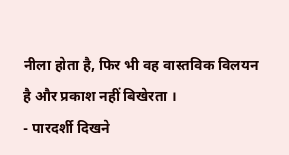नीला होता है, फिर भी वह वास्तविक विलयन है और प्रकाश नहीं बिखेरता ।
- पारदर्शी दिखने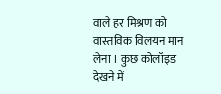वाले हर मिश्रण को वास्तविक विलयन मान लेना । कुछ कोलॉइड देखने में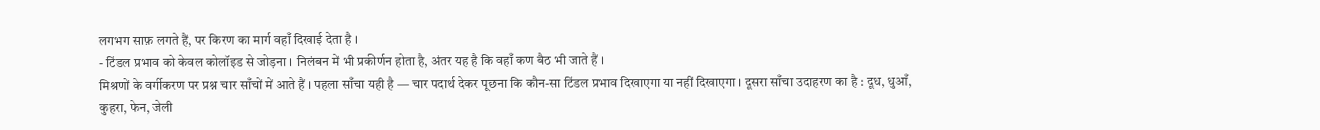लगभग साफ़ लगते हैं, पर किरण का मार्ग वहाँ दिखाई देता है ।
- टिंडल प्रभाव को केवल कोलॉइड से जोड़ना । निलंबन में भी प्रकीर्णन होता है, अंतर यह है कि वहाँ कण बैठ भी जाते हैं ।
मिश्रणों के वर्गीकरण पर प्रश्न चार साँचों में आते हैं । पहला साँचा यही है — चार पदार्थ देकर पूछना कि कौन-सा टिंडल प्रभाव दिखाएगा या नहीं दिखाएगा । दूसरा साँचा उदाहरण का है : दूध, धुआँ, कुहरा, फेन, जेली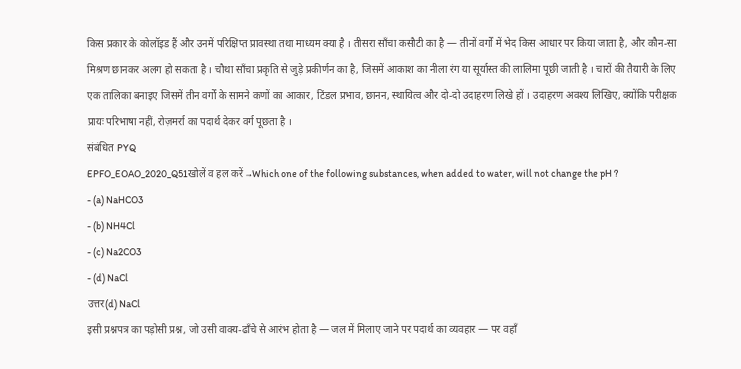किस प्रकार के कोलॉइड हैं और उनमें परिक्षिप्त प्रावस्था तथा माध्यम क्या है । तीसरा साँचा कसौटी का है — तीनों वर्गों में भेद किस आधार पर किया जाता है, और कौन-सा मिश्रण छानकर अलग हो सकता है । चौथा साँचा प्रकृति से जुड़े प्रकीर्णन का है, जिसमें आकाश का नीला रंग या सूर्यास्त की लालिमा पूछी जाती है । चारों की तैयारी के लिए एक तालिका बनाइए जिसमें तीन वर्गों के सामने कणों का आकार, टिंडल प्रभाव, छानन, स्थायित्व और दो-दो उदाहरण लिखे हों । उदाहरण अवश्य लिखिए, क्योंकि परीक्षक प्रायः परिभाषा नहीं, रोज़मर्रा का पदार्थ देकर वर्ग पूछता है ।
संबंधित PYQ
EPFO_EOAO_2020_Q51खोलें व हल करें →Which one of the following substances, when added to water, will not change the pH ?
- (a) NaHCO3
- (b) NH4Cl
- (c) Na2CO3
- (d) NaCl
उत्तर(d) NaCl
इसी प्रश्नपत्र का पड़ोसी प्रश्न, जो उसी वाक्य-ढाँचे से आरंभ होता है — जल में मिलाए जाने पर पदार्थ का व्यवहार — पर वहाँ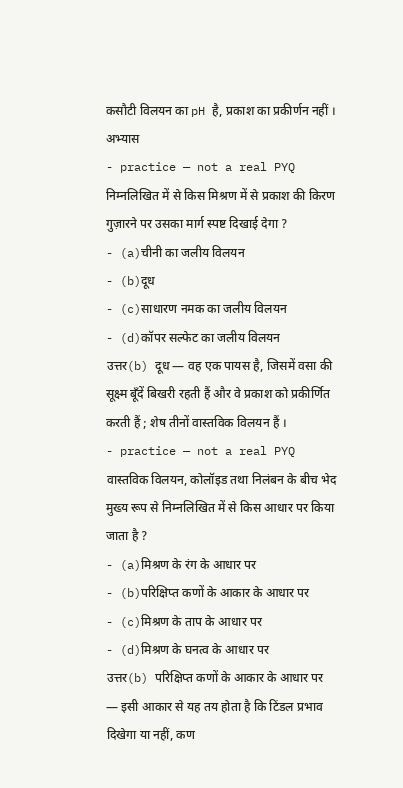कसौटी विलयन का pH है, प्रकाश का प्रकीर्णन नहीं ।
अभ्यास
- practice — not a real PYQ
निम्नलिखित में से किस मिश्रण में से प्रकाश की किरण गुज़ारने पर उसका मार्ग स्पष्ट दिखाई देगा ?
- (a)चीनी का जलीय विलयन
- (b)दूध
- (c)साधारण नमक का जलीय विलयन
- (d)कॉपर सल्फेट का जलीय विलयन
उत्तर(b) दूध — वह एक पायस है, जिसमें वसा की सूक्ष्म बूँदें बिखरी रहती हैं और वे प्रकाश को प्रकीर्णित करती हैं ; शेष तीनों वास्तविक विलयन हैं ।
- practice — not a real PYQ
वास्तविक विलयन, कोलॉइड तथा निलंबन के बीच भेद मुख्य रूप से निम्नलिखित में से किस आधार पर किया जाता है ?
- (a)मिश्रण के रंग के आधार पर
- (b)परिक्षिप्त कणों के आकार के आधार पर
- (c)मिश्रण के ताप के आधार पर
- (d)मिश्रण के घनत्व के आधार पर
उत्तर(b) परिक्षिप्त कणों के आकार के आधार पर — इसी आकार से यह तय होता है कि टिंडल प्रभाव दिखेगा या नहीं, कण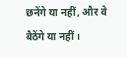छनेंगे या नहीं, और वे बैठेंगे या नहीं ।